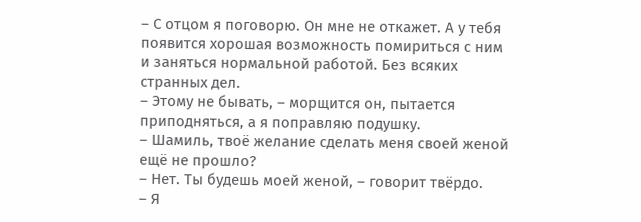– С отцом я поговорю. Он мне не откажет. А у тебя появится хорошая возможность помириться с ним и заняться нормальной работой. Без всяких странных дел.
– Этому не бывать, – морщится он, пытается приподняться, а я поправляю подушку.
– Шамиль, твоё желание сделать меня своей женой ещё не прошло?
– Нет. Ты будешь моей женой, – говорит твёрдо.
– Я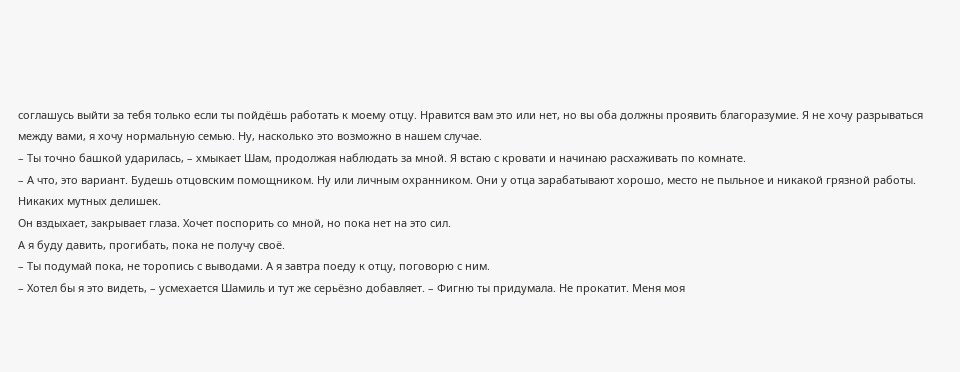соглашусь выйти за тебя только если ты пойдёшь работать к моему отцу. Нравится вам это или нет, но вы оба должны проявить благоразумие. Я не хочу разрываться между вами, я хочу нормальную семью. Ну, насколько это возможно в нашем случае.
– Ты точно башкой ударилась, – хмыкает Шам, продолжая наблюдать за мной. Я встаю с кровати и начинаю расхаживать по комнате.
– А что, это вариант. Будешь отцовским помощником. Ну или личным охранником. Они у отца зарабатывают хорошо, место не пыльное и никакой грязной работы. Никаких мутных делишек.
Он вздыхает, закрывает глаза. Хочет поспорить со мной, но пока нет на это сил.
А я буду давить, прогибать, пока не получу своё.
– Ты подумай пока, не торопись с выводами. А я завтра поеду к отцу, поговорю с ним.
– Хотел бы я это видеть, – усмехается Шамиль и тут же серьёзно добавляет. – Фигню ты придумала. Не прокатит. Меня моя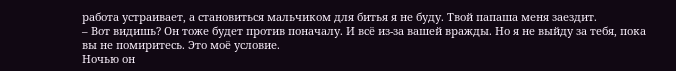работа устраивает, а становиться мальчиком для битья я не буду. Твой папаша меня заездит.
– Вот видишь? Он тоже будет против поначалу. И всё из-за вашей вражды. Но я не выйду за тебя, пока вы не помиритесь. Это моё условие.
Ночью он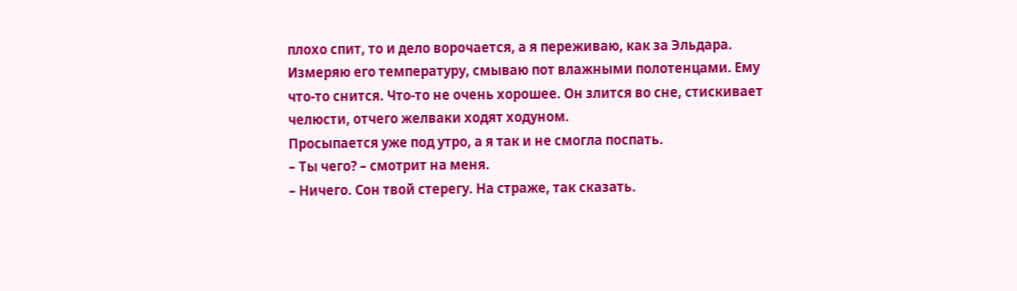плохо спит, то и дело ворочается, а я переживаю, как за Эльдара. Измеряю его температуру, смываю пот влажными полотенцами. Ему что-то снится. Что-то не очень хорошее. Он злится во сне, стискивает челюсти, отчего желваки ходят ходуном.
Просыпается уже под утро, а я так и не смогла поспать.
– Ты чего? – смотрит на меня.
– Ничего. Сон твой стерегу. На страже, так сказать.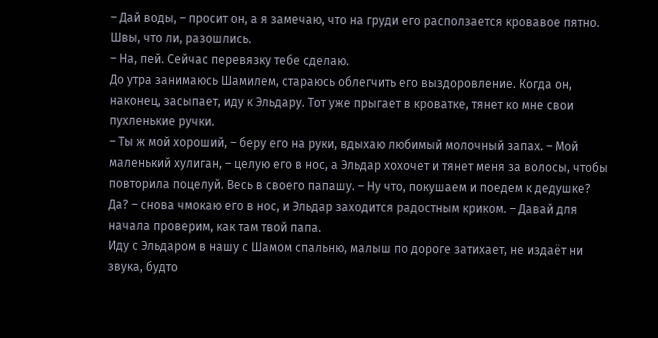– Дай воды, – просит он, а я замечаю, что на груди его расползается кровавое пятно. Швы, что ли, разошлись.
– На, пей. Сейчас перевязку тебе сделаю.
До утра занимаюсь Шамилем, стараюсь облегчить его выздоровление. Когда он, наконец, засыпает, иду к Эльдару. Тот уже прыгает в кроватке, тянет ко мне свои пухленькие ручки.
– Ты ж мой хороший, – беру его на руки, вдыхаю любимый молочный запах. – Мой маленький хулиган, – целую его в нос, а Эльдар хохочет и тянет меня за волосы, чтобы повторила поцелуй. Весь в своего папашу. – Ну что, покушаем и поедем к дедушке? Да? – снова чмокаю его в нос, и Эльдар заходится радостным криком. – Давай для начала проверим, как там твой папа.
Иду с Эльдаром в нашу с Шамом спальню, малыш по дороге затихает, не издаёт ни звука, будто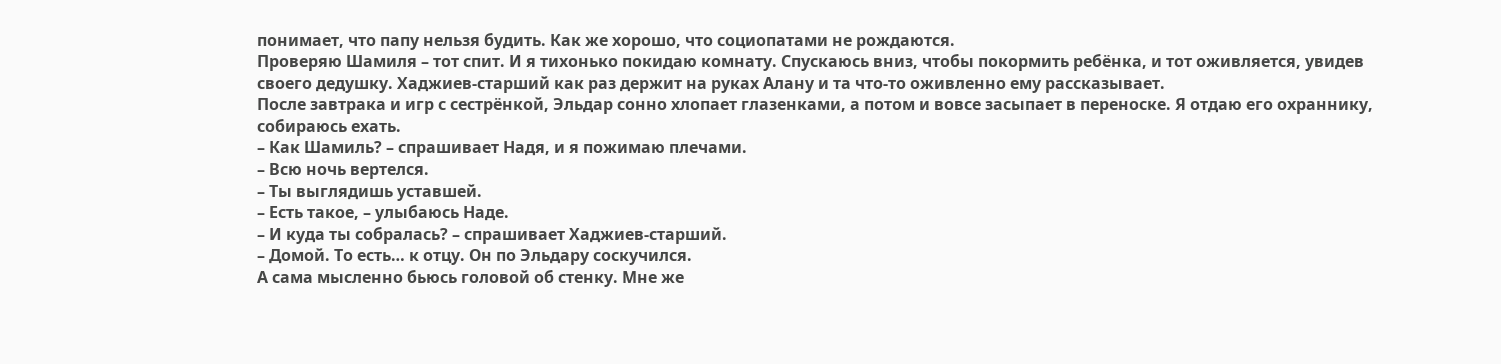понимает, что папу нельзя будить. Как же хорошо, что социопатами не рождаются.
Проверяю Шамиля – тот спит. И я тихонько покидаю комнату. Спускаюсь вниз, чтобы покормить ребёнка, и тот оживляется, увидев своего дедушку. Хаджиев-старший как раз держит на руках Алану и та что-то оживленно ему рассказывает.
После завтрака и игр с сестрёнкой, Эльдар сонно хлопает глазенками, а потом и вовсе засыпает в переноске. Я отдаю его охраннику, собираюсь ехать.
– Как Шамиль? – спрашивает Надя, и я пожимаю плечами.
– Всю ночь вертелся.
– Ты выглядишь уставшей.
– Есть такое, – улыбаюсь Наде.
– И куда ты собралась? – спрашивает Хаджиев-старший.
– Домой. То есть… к отцу. Он по Эльдару соскучился.
А сама мысленно бьюсь головой об стенку. Мне же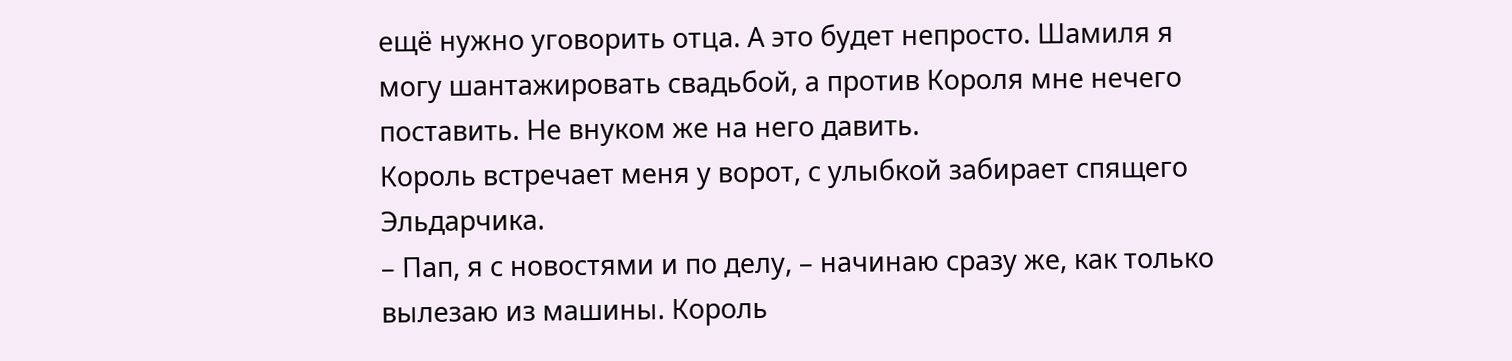ещё нужно уговорить отца. А это будет непросто. Шамиля я могу шантажировать свадьбой, а против Короля мне нечего поставить. Не внуком же на него давить.
Король встречает меня у ворот, с улыбкой забирает спящего Эльдарчика.
– Пап, я с новостями и по делу, – начинаю сразу же, как только вылезаю из машины. Король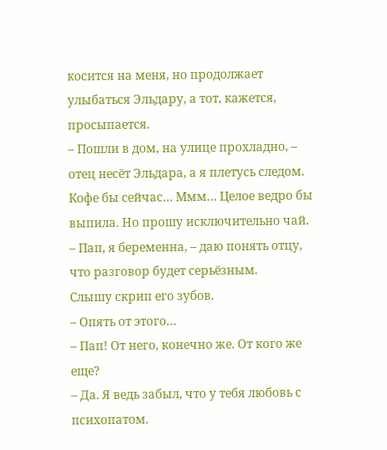косится на меня, но продолжает улыбаться Эльдару, а тот, кажется, просыпается.
– Пошли в дом, на улице прохладно, – отец несёт Эльдара, а я плетусь следом. Кофе бы сейчас… Ммм… Целое ведро бы выпила. Но прошу исключительно чай.
– Пап, я беременна, – даю понять отцу, что разговор будет серьёзным.
Слышу скрип его зубов.
– Опять от этого…
– Пап! От него, конечно же. От кого же еще?
– Да. Я ведь забыл, что у тебя любовь с психопатом.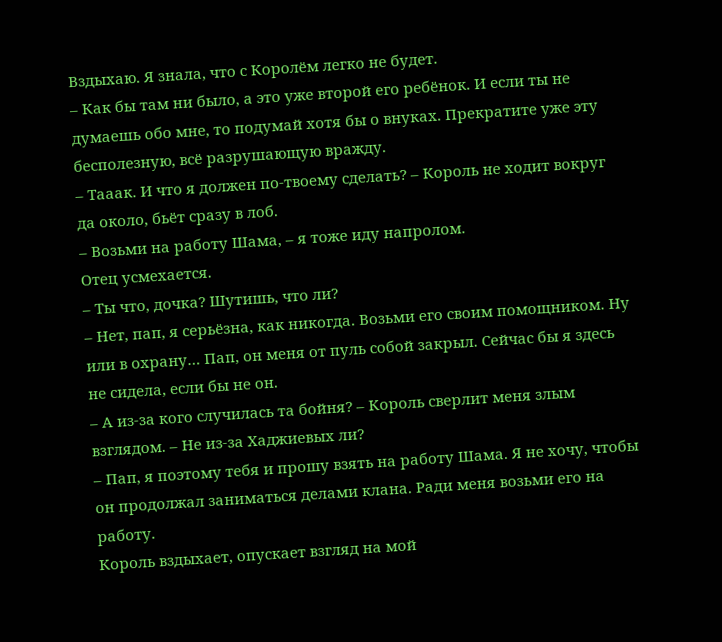Вздыхаю. Я знала, что с Королём легко не будет.
– Как бы там ни было, а это уже второй его ребёнок. И если ты не думаешь обо мне, то подумай хотя бы о внуках. Прекратите уже эту бесполезную, всё разрушающую вражду.
– Тааак. И что я должен по-твоему сделать? – Король не ходит вокруг да около, бьёт сразу в лоб.
– Возьми на работу Шама, – я тоже иду напролом.
Отец усмехается.
– Ты что, дочка? Шутишь, что ли?
– Нет, пап, я серьёзна, как никогда. Возьми его своим помощником. Ну или в охрану… Пап, он меня от пуль собой закрыл. Сейчас бы я здесь не сидела, если бы не он.
– А из-за кого случилась та бойня? – Король сверлит меня злым взглядом. – Не из-за Хаджиевых ли?
– Пап, я поэтому тебя и прошу взять на работу Шама. Я не хочу, чтобы он продолжал заниматься делами клана. Ради меня возьми его на работу.
Король вздыхает, опускает взгляд на мой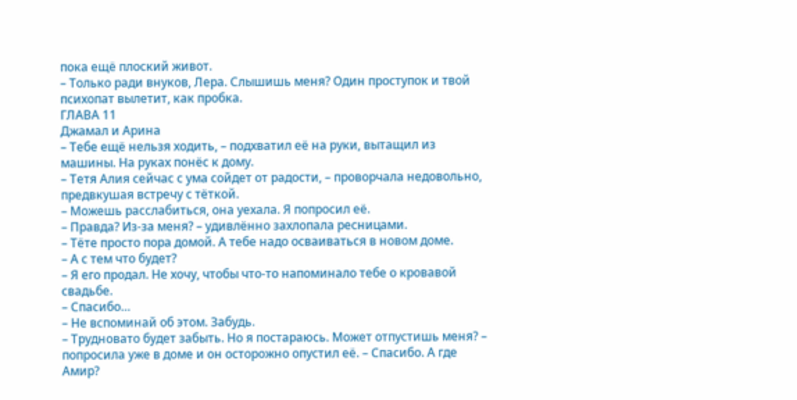пока ещё плоский живот.
– Только ради внуков, Лера. Слышишь меня? Один проступок и твой психопат вылетит, как пробка.
ГЛАВА 11
Джамал и Арина
– Тебе ещё нельзя ходить, – подхватил её на руки, вытащил из машины. На руках понёс к дому.
– Тетя Алия сейчас с ума сойдет от радости, – проворчала недовольно, предвкушая встречу с тёткой.
– Можешь расслабиться, она уехала. Я попросил её.
– Правда? Из-за меня? – удивлённо захлопала ресницами.
– Тёте просто пора домой. А тебе надо осваиваться в новом доме.
– А с тем что будет?
– Я его продал. Не хочу, чтобы что-то напоминало тебе о кровавой свадьбе.
– Спасибо…
– Не вспоминай об этом. Забудь.
– Трудновато будет забыть. Но я постараюсь. Может отпустишь меня? – попросила уже в доме и он осторожно опустил её. – Спасибо. А где Амир?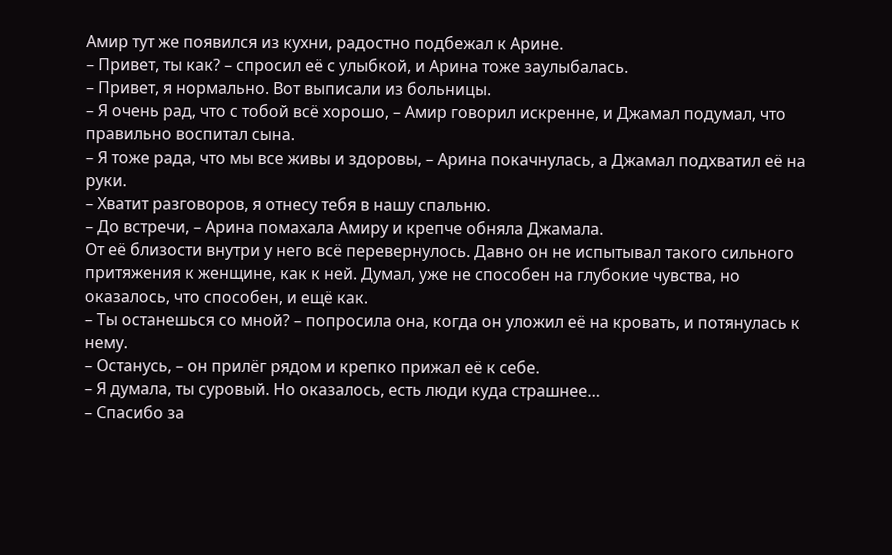Амир тут же появился из кухни, радостно подбежал к Арине.
– Привет, ты как? – спросил её с улыбкой, и Арина тоже заулыбалась.
– Привет, я нормально. Вот выписали из больницы.
– Я очень рад, что с тобой всё хорошо, – Амир говорил искренне, и Джамал подумал, что правильно воспитал сына.
– Я тоже рада, что мы все живы и здоровы, – Арина покачнулась, а Джамал подхватил её на руки.
– Хватит разговоров, я отнесу тебя в нашу спальню.
– До встречи, – Арина помахала Амиру и крепче обняла Джамала.
От её близости внутри у него всё перевернулось. Давно он не испытывал такого сильного притяжения к женщине, как к ней. Думал, уже не способен на глубокие чувства, но оказалось, что способен, и ещё как.
– Ты останешься со мной? – попросила она, когда он уложил её на кровать, и потянулась к нему.
– Останусь, – он прилёг рядом и крепко прижал её к себе.
– Я думала, ты суровый. Но оказалось, есть люди куда страшнее…
– Спасибо за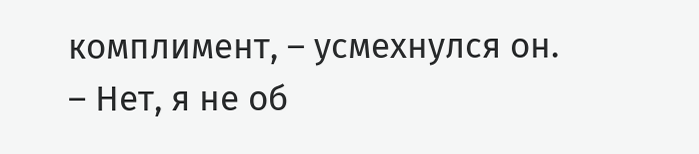комплимент, – усмехнулся он.
– Нет, я не об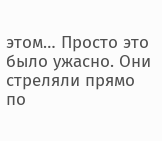этом… Просто это было ужасно. Они стреляли прямо по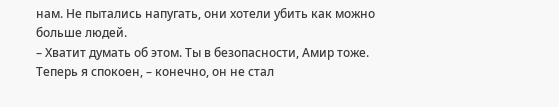нам. Не пытались напугать, они хотели убить как можно больше людей.
– Хватит думать об этом. Ты в безопасности, Амир тоже. Теперь я спокоен, – конечно, он не стал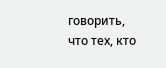говорить, что тех, кто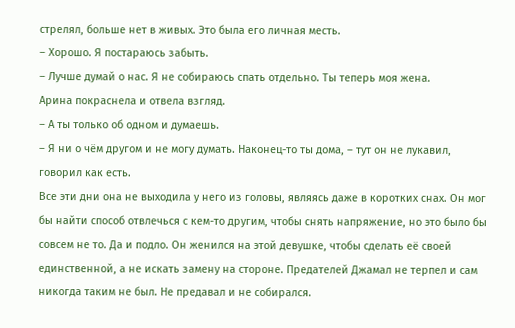стрелял, больше нет в живых. Это была его личная месть.
– Хорошо. Я постараюсь забыть.
– Лучше думай о нас. Я не собираюсь спать отдельно. Ты теперь моя жена.
Арина покраснела и отвела взгляд.
– А ты только об одном и думаешь.
– Я ни о чём другом и не могу думать. Наконец-то ты дома, – тут он не лукавил, говорил как есть.
Все эти дни она не выходила у него из головы, являясь даже в коротких снах. Он мог бы найти способ отвлечься с кем-то другим, чтобы снять напряжение, но это было бы совсем не то. Да и подло. Он женился на этой девушке, чтобы сделать её своей единственной, а не искать замену на стороне. Предателей Джамал не терпел и сам никогда таким не был. Не предавал и не собирался.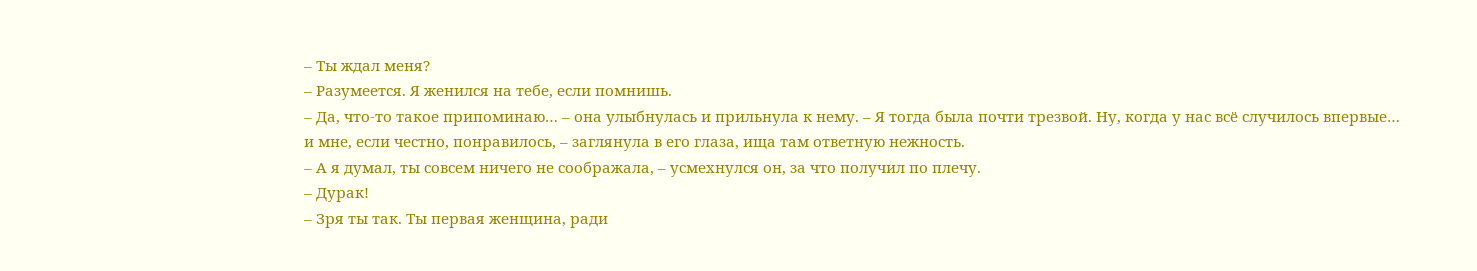– Ты ждал меня?
– Разумеется. Я женился на тебе, если помнишь.
– Да, что-то такое припоминаю… – она улыбнулась и прильнула к нему. – Я тогда была почти трезвой. Ну, когда у нас всё случилось впервые… и мне, если честно, понравилось, – заглянула в его глаза, ища там ответную нежность.
– А я думал, ты совсем ничего не соображала, – усмехнулся он, за что получил по плечу.
– Дурак!
– Зря ты так. Ты первая женщина, ради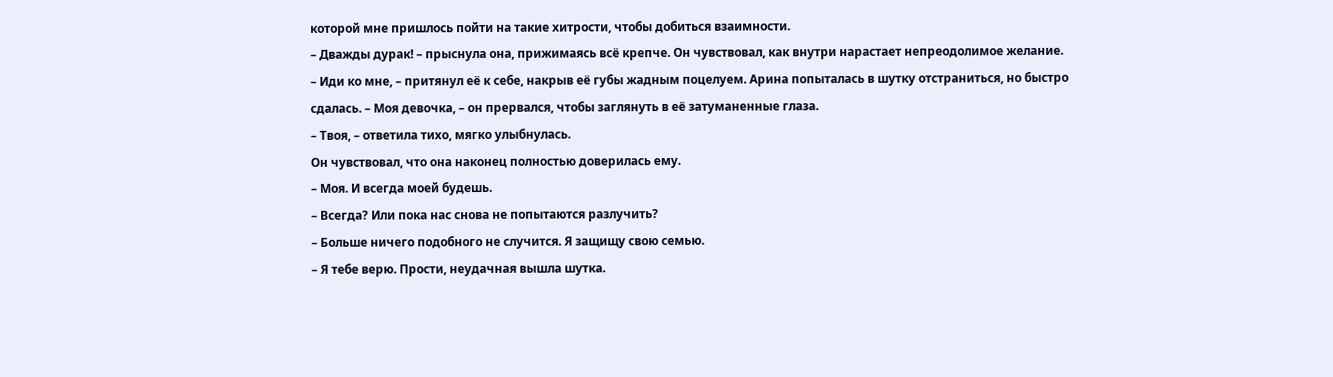которой мне пришлось пойти на такие хитрости, чтобы добиться взаимности.
– Дважды дурак! – прыснула она, прижимаясь всё крепче. Он чувствовал, как внутри нарастает непреодолимое желание.
– Иди ко мне, – притянул её к себе, накрыв её губы жадным поцелуем. Арина попыталась в шутку отстраниться, но быстро сдалась. – Моя девочка, – он прервался, чтобы заглянуть в её затуманенные глаза.
– Твоя, – ответила тихо, мягко улыбнулась.
Он чувствовал, что она наконец полностью доверилась ему.
– Моя. И всегда моей будешь.
– Всегда? Или пока нас снова не попытаются разлучить?
– Больше ничего подобного не случится. Я защищу свою семью.
– Я тебе верю. Прости, неудачная вышла шутка.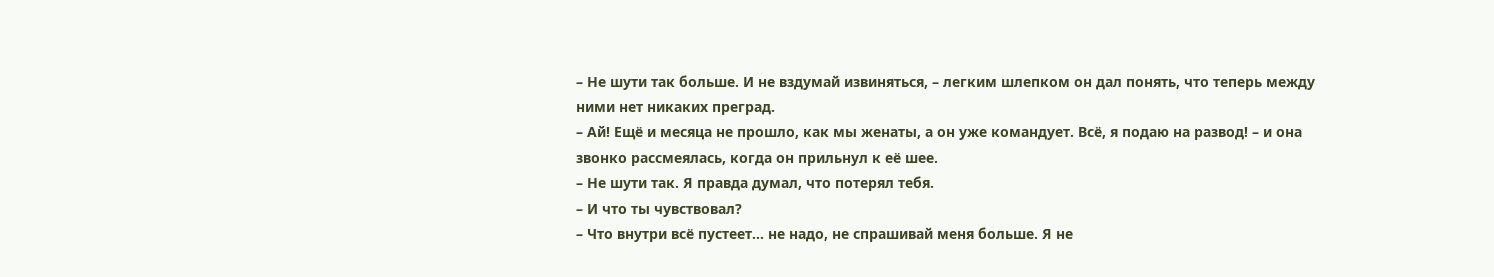– Не шути так больше. И не вздумай извиняться, – легким шлепком он дал понять, что теперь между ними нет никаких преград.
– Ай! Ещё и месяца не прошло, как мы женаты, а он уже командует. Всё, я подаю на развод! – и она звонко рассмеялась, когда он прильнул к её шее.
– Не шути так. Я правда думал, что потерял тебя.
– И что ты чувствовал?
– Что внутри всё пустеет… не надо, не спрашивай меня больше. Я не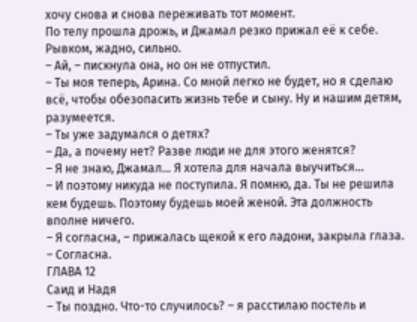хочу снова и снова переживать тот момент.
По телу прошла дрожь, и Джамал резко прижал её к себе. Рывком, жадно, сильно.
– Ай, – пискнула она, но он не отпустил.
– Ты моя теперь, Арина. Со мной легко не будет, но я сделаю всё, чтобы обезопасить жизнь тебе и сыну. Ну и нашим детям, разумеется.
– Ты уже задумался о детях?
– Да, а почему нет? Разве люди не для этого женятся?
– Я не знаю, Джамал… Я хотела для начала выучиться…
– И поэтому никуда не поступила. Я помню, да. Ты не решила кем будешь. Поэтому будешь моей женой. Эта должность вполне ничего.
– Я согласна, – прижалась щекой к его ладони, закрыла глаза. – Согласна.
ГЛАВА 12
Саид и Надя
– Ты поздно. Что-то случилось? – я расстилаю постель и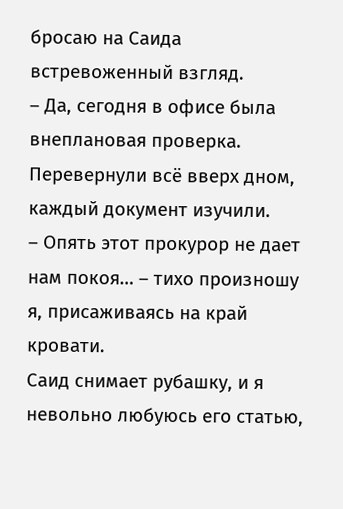бросаю на Саида встревоженный взгляд.
– Да, сегодня в офисе была внеплановая проверка. Перевернули всё вверх дном, каждый документ изучили.
– Опять этот прокурор не дает нам покоя… – тихо произношу я, присаживаясь на край кровати.
Саид снимает рубашку, и я невольно любуюсь его статью,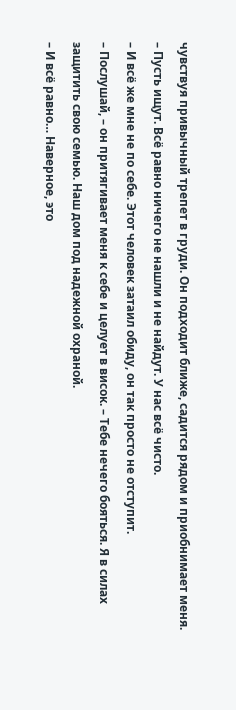чувствуя привычный трепет в груди. Он подходит ближе, садится рядом и приобнимает меня.
– Пусть ищут. Всё равно ничего не нашли и не найдут. У нас всё чисто.
– И всё же мне не по себе. Этот человек затаил обиду, он так просто не отступит.
– Послушай, – он притягивает меня к себе и целует в висок. – Тебе нечего бояться. Я в силах защитить свою семью. Наш дом под надежной охраной.
– И всё равно… Наверное, это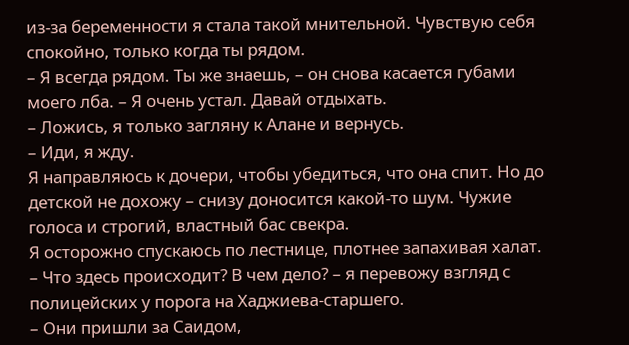из-за беременности я стала такой мнительной. Чувствую себя спокойно, только когда ты рядом.
– Я всегда рядом. Ты же знаешь, – он снова касается губами моего лба. – Я очень устал. Давай отдыхать.
– Ложись, я только загляну к Алане и вернусь.
– Иди, я жду.
Я направляюсь к дочери, чтобы убедиться, что она спит. Но до детской не дохожу – снизу доносится какой-то шум. Чужие голоса и строгий, властный бас свекра.
Я осторожно спускаюсь по лестнице, плотнее запахивая халат.
– Что здесь происходит? В чем дело? – я перевожу взгляд с полицейских у порога на Хаджиева-старшего.
– Они пришли за Саидом,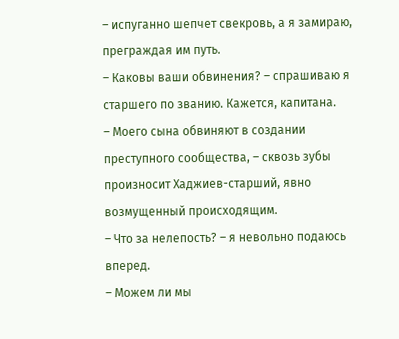– испуганно шепчет свекровь, а я замираю, преграждая им путь.
– Каковы ваши обвинения? – спрашиваю я старшего по званию. Кажется, капитана.
– Моего сына обвиняют в создании преступного сообщества, – сквозь зубы произносит Хаджиев-старший, явно возмущенный происходящим.
– Что за нелепость? – я невольно подаюсь вперед.
– Можем ли мы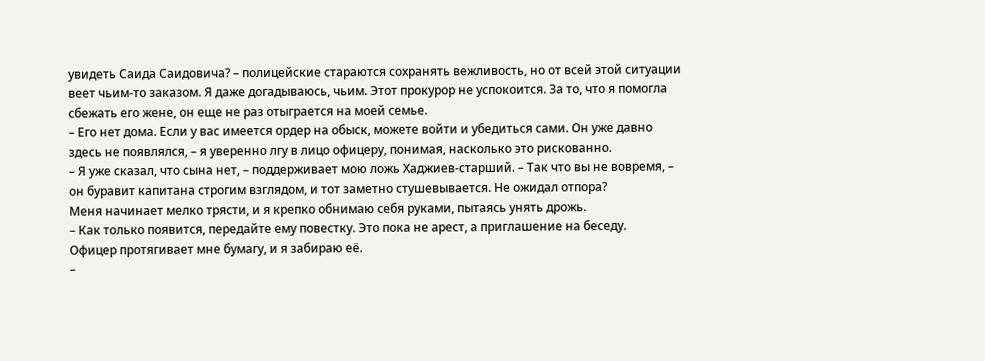увидеть Саида Саидовича? – полицейские стараются сохранять вежливость, но от всей этой ситуации веет чьим-то заказом. Я даже догадываюсь, чьим. Этот прокурор не успокоится. За то, что я помогла сбежать его жене, он еще не раз отыграется на моей семье.
– Его нет дома. Если у вас имеется ордер на обыск, можете войти и убедиться сами. Он уже давно здесь не появлялся, – я уверенно лгу в лицо офицеру, понимая, насколько это рискованно.
– Я уже сказал, что сына нет, – поддерживает мою ложь Хаджиев-старший. – Так что вы не вовремя, – он буравит капитана строгим взглядом, и тот заметно стушевывается. Не ожидал отпора?
Меня начинает мелко трясти, и я крепко обнимаю себя руками, пытаясь унять дрожь.
– Как только появится, передайте ему повестку. Это пока не арест, а приглашение на беседу.
Офицер протягивает мне бумагу, и я забираю её.
–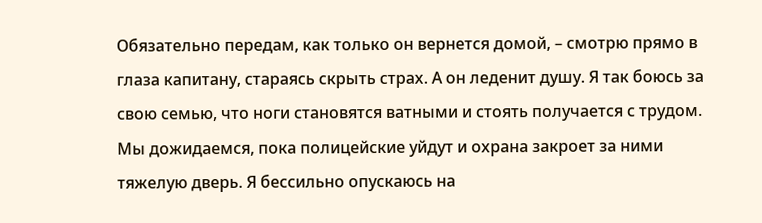Обязательно передам, как только он вернется домой, – смотрю прямо в глаза капитану, стараясь скрыть страх. А он леденит душу. Я так боюсь за свою семью, что ноги становятся ватными и стоять получается с трудом.
Мы дожидаемся, пока полицейские уйдут и охрана закроет за ними тяжелую дверь. Я бессильно опускаюсь на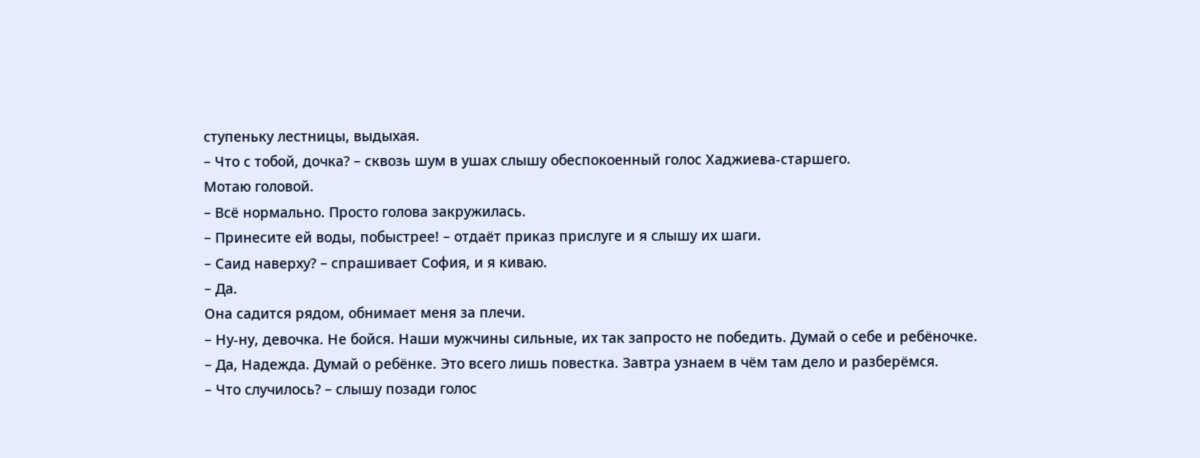ступеньку лестницы, выдыхая.
– Что с тобой, дочка? – сквозь шум в ушах слышу обеспокоенный голос Хаджиева-старшего.
Мотаю головой.
– Всё нормально. Просто голова закружилась.
– Принесите ей воды, побыстрее! – отдаёт приказ прислуге и я слышу их шаги.
– Саид наверху? – спрашивает София, и я киваю.
– Да.
Она садится рядом, обнимает меня за плечи.
– Ну-ну, девочка. Не бойся. Наши мужчины сильные, их так запросто не победить. Думай о себе и ребёночке.
– Да, Надежда. Думай о ребёнке. Это всего лишь повестка. Завтра узнаем в чём там дело и разберёмся.
– Что случилось? – слышу позади голос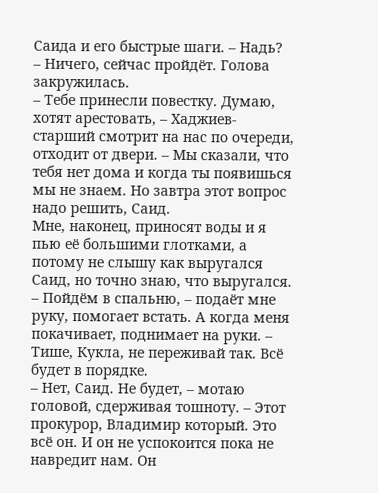Саида и его быстрые шаги. – Надь?
– Ничего, сейчас пройдёт. Голова закружилась.
– Тебе принесли повестку. Думаю, хотят арестовать, – Хаджиев-старший смотрит на нас по очереди, отходит от двери. – Мы сказали, что тебя нет дома и когда ты появишься мы не знаем. Но завтра этот вопрос надо решить, Саид.
Мне, наконец, приносят воды и я пью её большими глотками, а потому не слышу как выругался Саид, но точно знаю, что выругался.
– Пойдём в спальню, – подаёт мне руку, помогает встать. А когда меня покачивает, поднимает на руки. – Тише, Кукла, не переживай так. Всё будет в порядке.
– Нет, Саид. Не будет, – мотаю головой, сдерживая тошноту. – Этот прокурор, Владимир который. Это всё он. И он не успокоится пока не навредит нам. Он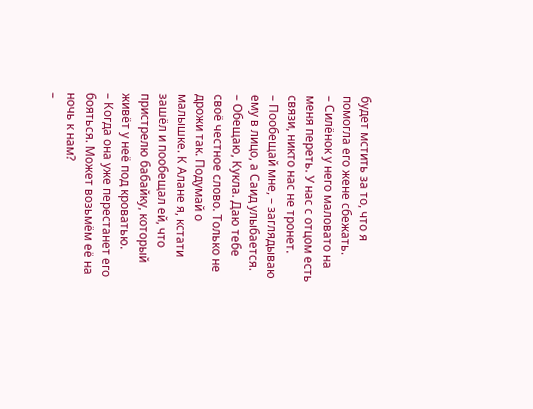будет мстить за то, что я помогла его жене сбежать.
– Силёнок у него маловато на меня переть. У нас с отцом есть связи, никто нас не тронет.
– Пообещай мне, – заглядываю ему в лицо, а Саид улыбается.
– Обещаю, Кукла. Даю тебе своё честное слово. Только не дрожи так. Подумай о малышке. К Алане я, кстати зашёл и пообещал ей, что пристрелю бабайку, который живёт у неё под кроватью.
– Когда она уже перестанет его бояться. Может возьмём её на ночь к нам?
–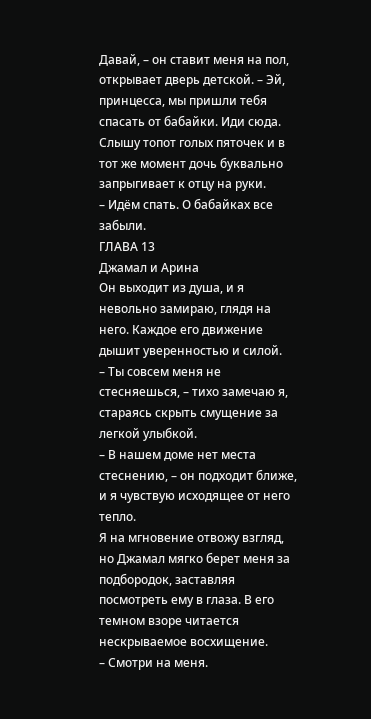Давай, – он ставит меня на пол, открывает дверь детской. – Эй, принцесса, мы пришли тебя спасать от бабайки. Иди сюда.
Слышу топот голых пяточек и в тот же момент дочь буквально запрыгивает к отцу на руки.
– Идём спать. О бабайках все забыли.
ГЛАВА 13
Джамал и Арина
Он выходит из душа, и я невольно замираю, глядя на него. Каждое его движение дышит уверенностью и силой.
– Ты совсем меня не стесняешься, – тихо замечаю я, стараясь скрыть смущение за легкой улыбкой.
– В нашем доме нет места стеснению, – он подходит ближе, и я чувствую исходящее от него тепло.
Я на мгновение отвожу взгляд, но Джамал мягко берет меня за подбородок, заставляя посмотреть ему в глаза. В его темном взоре читается нескрываемое восхищение.
– Смотри на меня.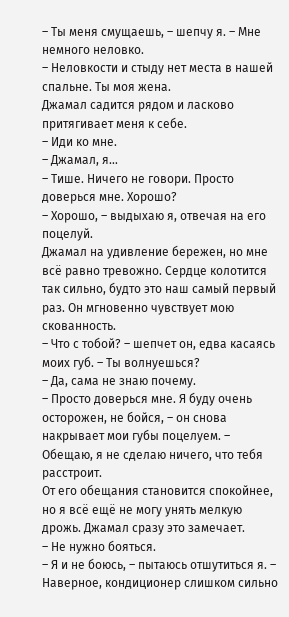– Ты меня смущаешь, – шепчу я. – Мне немного неловко.
– Неловкости и стыду нет места в нашей спальне. Ты моя жена.
Джамал садится рядом и ласково притягивает меня к себе.
– Иди ко мне.
– Джамал, я…
– Тише. Ничего не говори. Просто доверься мне. Хорошо?
– Хорошо, – выдыхаю я, отвечая на его поцелуй.
Джамал на удивление бережен, но мне всё равно тревожно. Сердце колотится так сильно, будто это наш самый первый раз. Он мгновенно чувствует мою скованность.
– Что с тобой? – шепчет он, едва касаясь моих губ. – Ты волнуешься?
– Да, сама не знаю почему.
– Просто доверься мне. Я буду очень осторожен, не бойся, – он снова накрывает мои губы поцелуем. – Обещаю, я не сделаю ничего, что тебя расстроит.
От его обещания становится спокойнее, но я всё ещё не могу унять мелкую дрожь. Джамал сразу это замечает.
– Не нужно бояться.
– Я и не боюсь, – пытаюсь отшутиться я. – Наверное, кондиционер слишком сильно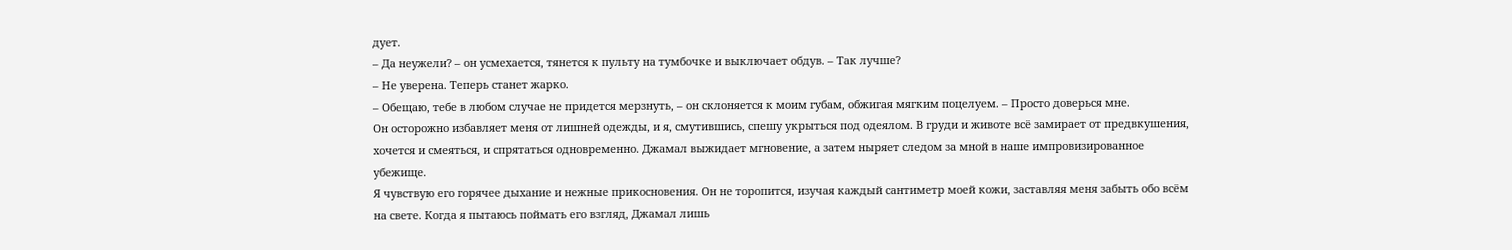дует.
– Да неужели? – он усмехается, тянется к пульту на тумбочке и выключает обдув. – Так лучше?
– Не уверена. Теперь станет жарко.
– Обещаю, тебе в любом случае не придется мерзнуть, – он склоняется к моим губам, обжигая мягким поцелуем. – Просто доверься мне.
Он осторожно избавляет меня от лишней одежды, и я, смутившись, спешу укрыться под одеялом. В груди и животе всё замирает от предвкушения, хочется и смеяться, и спрятаться одновременно. Джамал выжидает мгновение, а затем ныряет следом за мной в наше импровизированное убежище.
Я чувствую его горячее дыхание и нежные прикосновения. Он не торопится, изучая каждый сантиметр моей кожи, заставляя меня забыть обо всём на свете. Когда я пытаюсь поймать его взгляд, Джамал лишь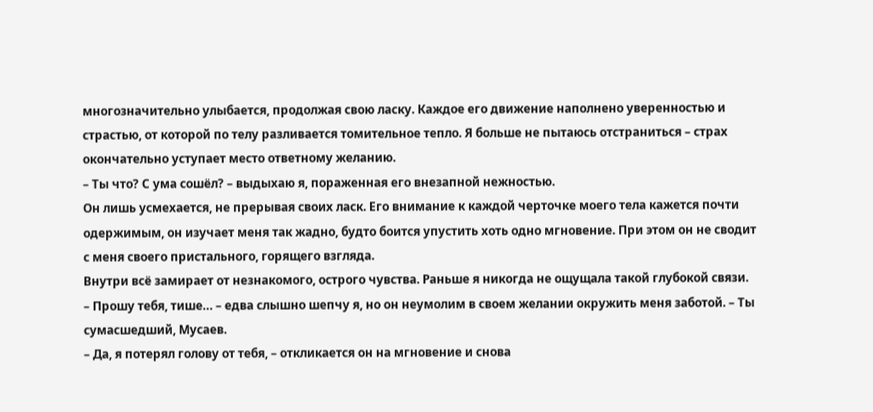многозначительно улыбается, продолжая свою ласку. Каждое его движение наполнено уверенностью и страстью, от которой по телу разливается томительное тепло. Я больше не пытаюсь отстраниться – страх окончательно уступает место ответному желанию.
– Ты что? С ума сошёл? – выдыхаю я, пораженная его внезапной нежностью.
Он лишь усмехается, не прерывая своих ласк. Его внимание к каждой черточке моего тела кажется почти одержимым, он изучает меня так жадно, будто боится упустить хоть одно мгновение. При этом он не сводит с меня своего пристального, горящего взгляда.
Внутри всё замирает от незнакомого, острого чувства. Раньше я никогда не ощущала такой глубокой связи.
– Прошу тебя, тише… – едва слышно шепчу я, но он неумолим в своем желании окружить меня заботой. – Ты сумасшедший, Мусаев.
– Да, я потерял голову от тебя, – откликается он на мгновение и снова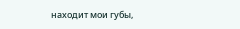находит мои губы,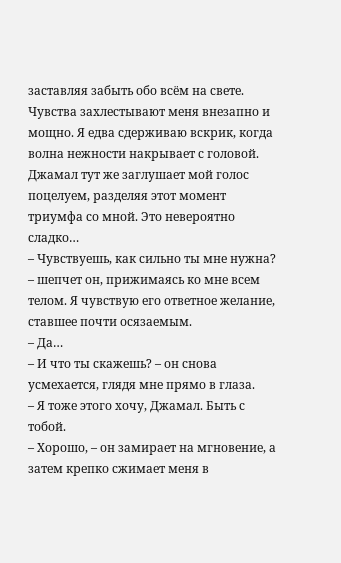заставляя забыть обо всём на свете.
Чувства захлестывают меня внезапно и мощно. Я едва сдерживаю вскрик, когда волна нежности накрывает с головой. Джамал тут же заглушает мой голос поцелуем, разделяя этот момент триумфа со мной. Это невероятно сладко…
– Чувствуешь, как сильно ты мне нужна? – шепчет он, прижимаясь ко мне всем телом. Я чувствую его ответное желание, ставшее почти осязаемым.
– Да…
– И что ты скажешь? – он снова усмехается, глядя мне прямо в глаза.
– Я тоже этого хочу, Джамал. Быть с тобой.
– Хорошо, – он замирает на мгновение, а затем крепко сжимает меня в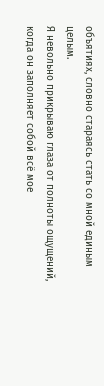объятиях, словно стараясь стать со мной единым целым.
Я невольно прикрываю глаза от полноты ощущений, когда он заполняет собой всё мое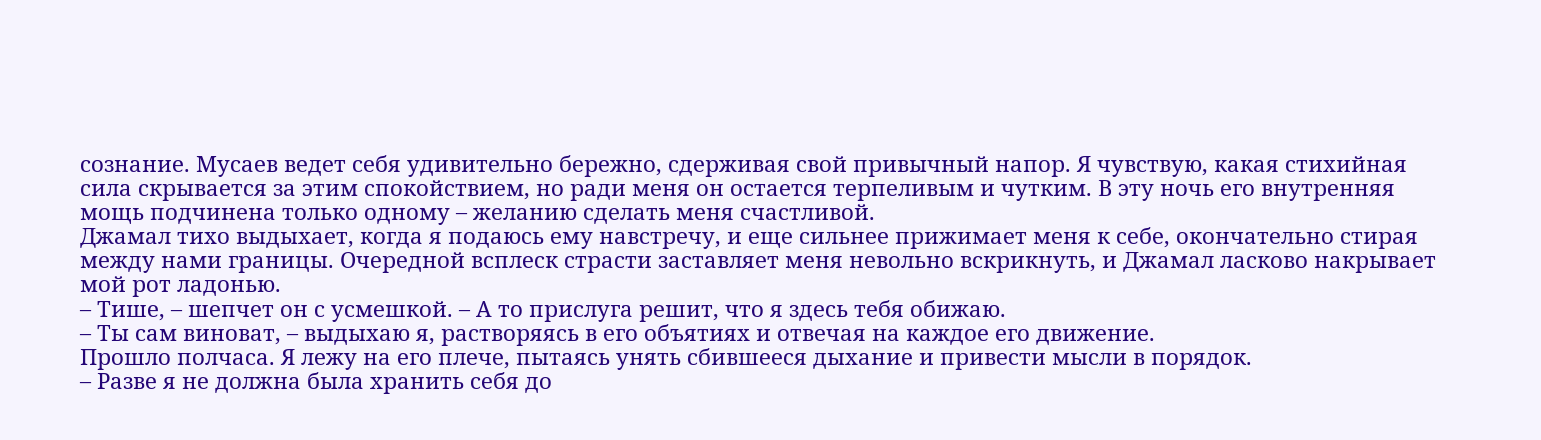сознание. Мусаев ведет себя удивительно бережно, сдерживая свой привычный напор. Я чувствую, какая стихийная сила скрывается за этим спокойствием, но ради меня он остается терпеливым и чутким. В эту ночь его внутренняя мощь подчинена только одному – желанию сделать меня счастливой.
Джамал тихо выдыхает, когда я подаюсь ему навстречу, и еще сильнее прижимает меня к себе, окончательно стирая между нами границы. Очередной всплеск страсти заставляет меня невольно вскрикнуть, и Джамал ласково накрывает мой рот ладонью.
– Тише, – шепчет он с усмешкой. – А то прислуга решит, что я здесь тебя обижаю.
– Ты сам виноват, – выдыхаю я, растворяясь в его объятиях и отвечая на каждое его движение.
Прошло полчаса. Я лежу на его плече, пытаясь унять сбившееся дыхание и привести мысли в порядок.
– Разве я не должна была хранить себя до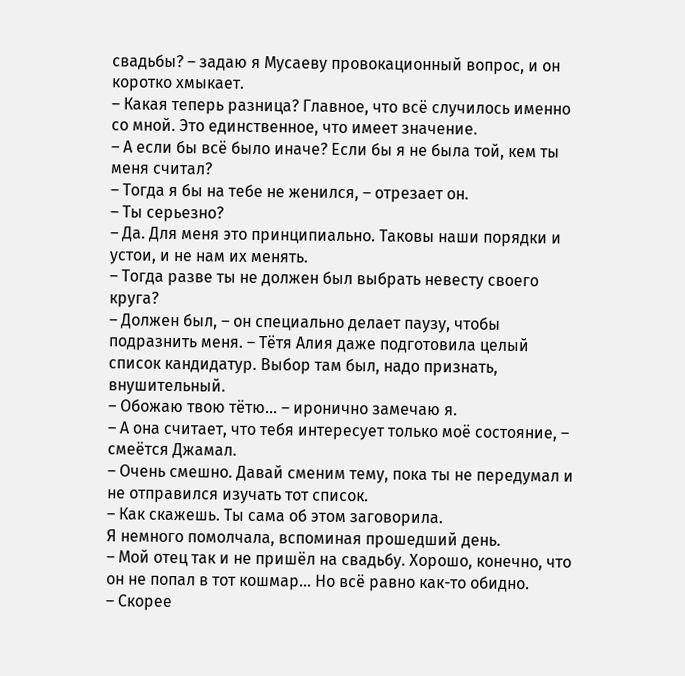свадьбы? – задаю я Мусаеву провокационный вопрос, и он коротко хмыкает.
– Какая теперь разница? Главное, что всё случилось именно со мной. Это единственное, что имеет значение.
– А если бы всё было иначе? Если бы я не была той, кем ты меня считал?
– Тогда я бы на тебе не женился, – отрезает он.
– Ты серьезно?
– Да. Для меня это принципиально. Таковы наши порядки и устои, и не нам их менять.
– Тогда разве ты не должен был выбрать невесту своего круга?
– Должен был, – он специально делает паузу, чтобы подразнить меня. – Тётя Алия даже подготовила целый список кандидатур. Выбор там был, надо признать, внушительный.
– Обожаю твою тётю… – иронично замечаю я.
– А она считает, что тебя интересует только моё состояние, – смеётся Джамал.
– Очень смешно. Давай сменим тему, пока ты не передумал и не отправился изучать тот список.
– Как скажешь. Ты сама об этом заговорила.
Я немного помолчала, вспоминая прошедший день.
– Мой отец так и не пришёл на свадьбу. Хорошо, конечно, что он не попал в тот кошмар… Но всё равно как-то обидно.
– Скорее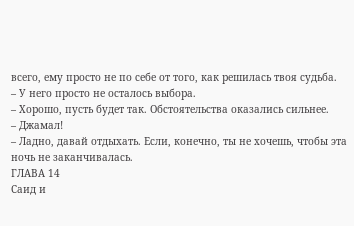всего, ему просто не по себе от того, как решилась твоя судьба.
– У него просто не осталось выбора.
– Хорошо, пусть будет так. Обстоятельства оказались сильнее.
– Джамал!
– Ладно, давай отдыхать. Если, конечно, ты не хочешь, чтобы эта ночь не заканчивалась.
ГЛАВА 14
Саид и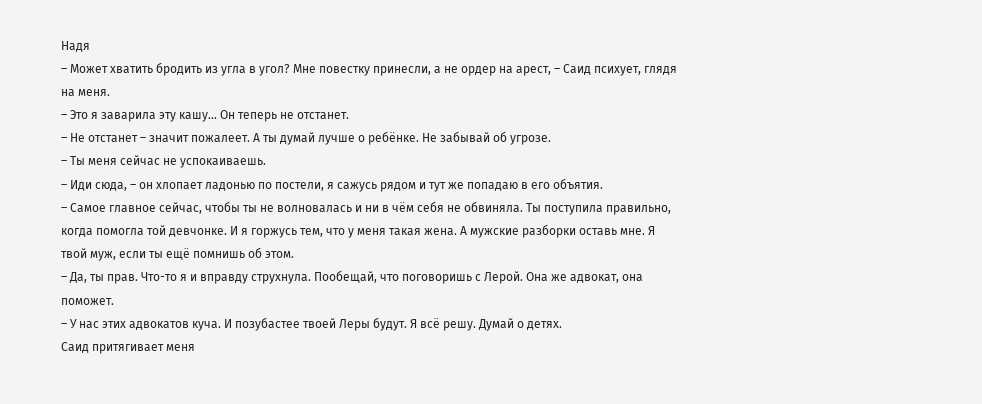Надя
– Может хватить бродить из угла в угол? Мне повестку принесли, а не ордер на арест, – Саид психует, глядя на меня.
– Это я заварила эту кашу… Он теперь не отстанет.
– Не отстанет – значит пожалеет. А ты думай лучше о ребёнке. Не забывай об угрозе.
– Ты меня сейчас не успокаиваешь.
– Иди сюда, – он хлопает ладонью по постели, я сажусь рядом и тут же попадаю в его объятия.
– Самое главное сейчас, чтобы ты не волновалась и ни в чём себя не обвиняла. Ты поступила правильно, когда помогла той девчонке. И я горжусь тем, что у меня такая жена. А мужские разборки оставь мне. Я твой муж, если ты ещё помнишь об этом.
– Да, ты прав. Что-то я и вправду струхнула. Пообещай, что поговоришь с Лерой. Она же адвокат, она поможет.
– У нас этих адвокатов куча. И позубастее твоей Леры будут. Я всё решу. Думай о детях.
Саид притягивает меня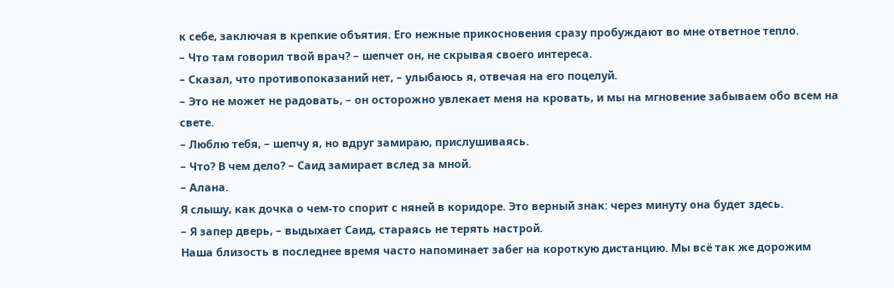к себе, заключая в крепкие объятия. Его нежные прикосновения сразу пробуждают во мне ответное тепло.
– Что там говорил твой врач? – шепчет он, не скрывая своего интереса.
– Сказал, что противопоказаний нет, – улыбаюсь я, отвечая на его поцелуй.
– Это не может не радовать, – он осторожно увлекает меня на кровать, и мы на мгновение забываем обо всем на свете.
– Люблю тебя, – шепчу я, но вдруг замираю, прислушиваясь.
– Что? В чем дело? – Саид замирает вслед за мной.
– Алана.
Я слышу, как дочка о чем-то спорит с няней в коридоре. Это верный знак: через минуту она будет здесь.
– Я запер дверь, – выдыхает Саид, стараясь не терять настрой.
Наша близость в последнее время часто напоминает забег на короткую дистанцию. Мы всё так же дорожим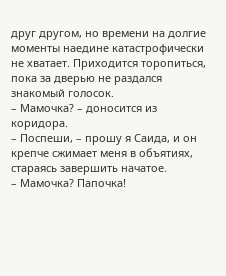друг другом, но времени на долгие моменты наедине катастрофически не хватает. Приходится торопиться, пока за дверью не раздался знакомый голосок.
– Мамочка? – доносится из коридора.
– Поспеши, – прошу я Саида, и он крепче сжимает меня в объятиях, стараясь завершить начатое.
– Мамочка? Папочка!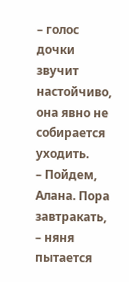– голос дочки звучит настойчиво, она явно не собирается уходить.
– Пойдем, Алана. Пора завтракать, – няня пытается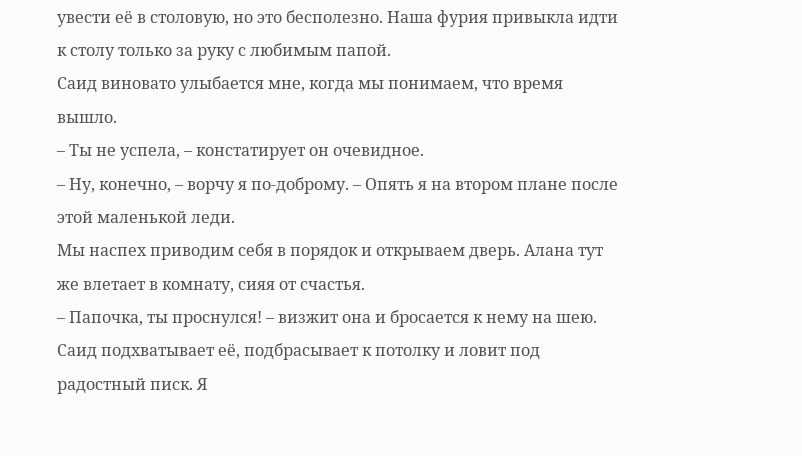увести её в столовую, но это бесполезно. Наша фурия привыкла идти к столу только за руку с любимым папой.
Саид виновато улыбается мне, когда мы понимаем, что время вышло.
– Ты не успела, – констатирует он очевидное.
– Ну, конечно, – ворчу я по-доброму. – Опять я на втором плане после этой маленькой леди.
Мы наспех приводим себя в порядок и открываем дверь. Алана тут же влетает в комнату, сияя от счастья.
– Папочка, ты проснулся! – визжит она и бросается к нему на шею.
Саид подхватывает её, подбрасывает к потолку и ловит под радостный писк. Я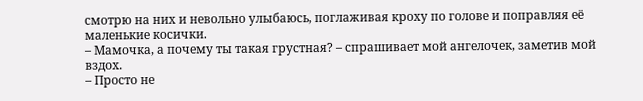смотрю на них и невольно улыбаюсь, поглаживая кроху по голове и поправляя её маленькие косички.
– Мамочка, а почему ты такая грустная? – спрашивает мой ангелочек, заметив мой вздох.
– Просто не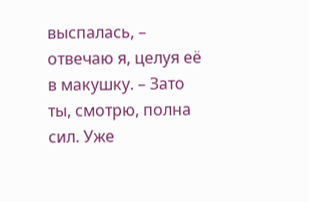выспалась, – отвечаю я, целуя её в макушку. – Зато ты, смотрю, полна сил. Уже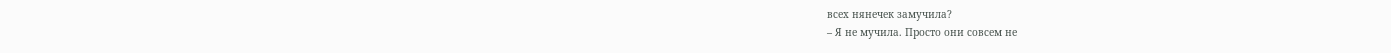всех нянечек замучила?
– Я не мучила. Просто они совсем не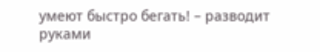умеют быстро бегать! – разводит руками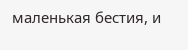маленькая бестия, и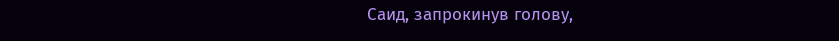Саид, запрокинув голову,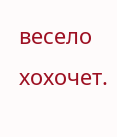весело хохочет.